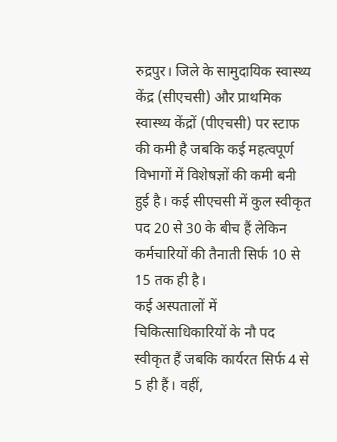रुद्रपुर। जिले के सामुदायिक स्वास्थ्य केंद्र (सीएचसी) और प्राथमिक स्वास्थ्य केंद्रों (पीएचसी) पर स्टाफ की कमी है जबकि कई महत्वपूर्ण विभागों में विशेषज्ञों की कमी बनी हुई है। कई सीएचसी में कुल स्वीकृत पद 20 से 30 के बीच हैं लेकिन कर्मचारियों की तैनाती सिर्फ 10 से 15 तक ही है।
कई अस्पतालों में चिकित्साधिकारियों के नौ पद स्वीकृत हैं जबकि कार्यरत सिर्फ 4 से 5 ही हैं। वहीं,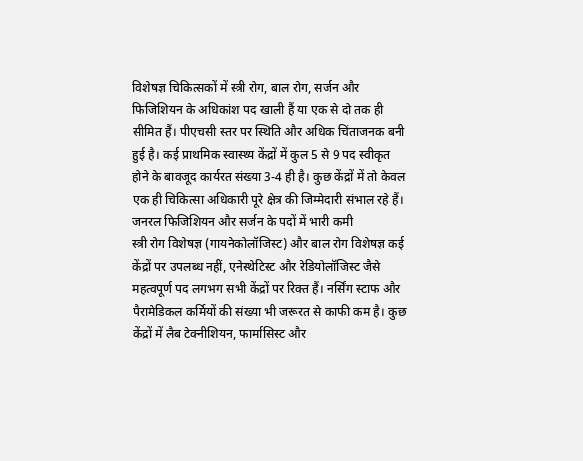विशेषज्ञ चिकित्सकों में स्त्री रोग, बाल रोग, सर्जन और फिजिशियन के अधिकांश पद खाली हैं या एक से दो तक ही सीमित हैं। पीएचसी स्तर पर स्थिति और अधिक चिंताजनक बनी हुई है। कई प्राथमिक स्वास्थ्य केंद्रों में कुल 5 से 9 पद स्वीकृत होने के बावजूद कार्यरत संख्या 3-4 ही है। कुछ केंद्रों में तो केवल एक ही चिकित्सा अधिकारी पूरे क्षेत्र की जिम्मेदारी संभाल रहे हैं।
जनरल फिजिशियन और सर्जन के पदों में भारी कमी
स्त्री रोग विशेषज्ञ (गायनेकोलॉजिस्ट) और बाल रोग विशेषज्ञ कई केंद्रों पर उपलब्ध नहीं, एनेस्थेटिस्ट और रेडियोलॉजिस्ट जैसे महत्वपूर्ण पद लगभग सभी केंद्रों पर रिक्त हैं। नर्सिंग स्टाफ और पैरामेडिकल कर्मियों की संख्या भी जरूरत से काफी कम है। कुछ केंद्रों में लैब टेक्नीशियन, फार्मासिस्ट और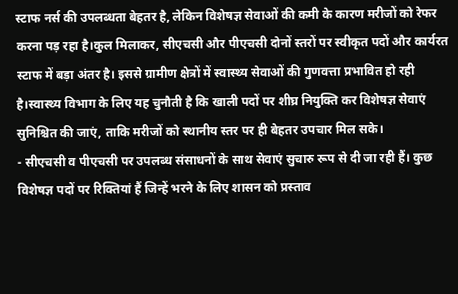स्टाफ नर्स की उपलब्धता बेहतर है, लेकिन विशेषज्ञ सेवाओं की कमी के कारण मरीजों को रेफर करना पड़ रहा है।कुल मिलाकर, सीएचसी और पीएचसी दोनों स्तरों पर स्वीकृत पदों और कार्यरत स्टाफ में बड़ा अंतर है। इससे ग्रामीण क्षेत्रों में स्वास्थ्य सेवाओं की गुणवत्ता प्रभावित हो रही है।स्वास्थ्य विभाग के लिए यह चुनौती है कि खाली पदों पर शीघ्र नियुक्ति कर विशेषज्ञ सेवाएं सुनिश्चित की जाएं, ताकि मरीजों को स्थानीय स्तर पर ही बेहतर उपचार मिल सके।
- सीएचसी व पीएचसी पर उपलब्ध संसाधनों के साथ सेवाएं सुचारु रूप से दी जा रही हैं। कुछ विशेषज्ञ पदों पर रिक्तियां हैं जिन्हें भरने के लिए शासन को प्रस्ताव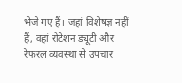भेजे गए हैं। जहां विशेषज्ञ नहीं हैं, वहां रोटेशन ड्यूटी और रेफरल व्यवस्था से उपचार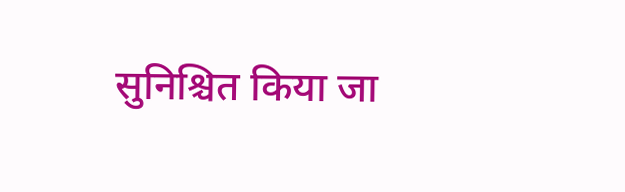सुनिश्चित किया जा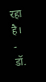रहा है। - डॉ.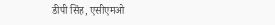डीपी सिंह, एसीएमओ